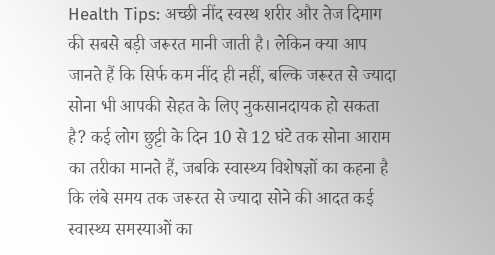Health Tips: अच्छी नींद स्वस्थ शरीर और तेज दिमाग की सबसे बड़ी जरूरत मानी जाती है। लेकिन क्या आप जानते हैं कि सिर्फ कम नींद ही नहीं, बल्कि जरूरत से ज्यादा सोना भी आपकी सेहत के लिए नुकसानदायक हो सकता है? कई लोग छुट्टी के दिन 10 से 12 घंटे तक सोना आराम का तरीका मानते हैं, जबकि स्वास्थ्य विशेषज्ञों का कहना है कि लंबे समय तक जरूरत से ज्यादा सोने की आदत कई स्वास्थ्य समस्याओं का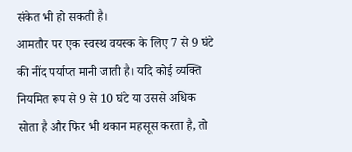संकेत भी हो सकती है।
आमतौर पर एक स्वस्थ वयस्क के लिए 7 से 9 घंटे की नींद पर्याप्त मानी जाती है। यदि कोई व्यक्ति नियमित रूप से 9 से 10 घंटे या उससे अधिक सोता है और फिर भी थकान महसूस करता है, तो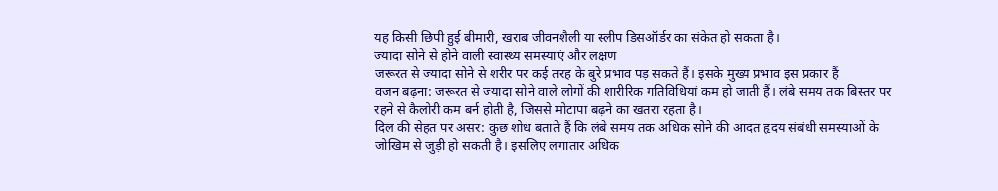यह किसी छिपी हुई बीमारी, खराब जीवनशैली या स्लीप डिसऑर्डर का संकेत हो सकता है।
ज्यादा सोने से होने वाली स्वास्थ्य समस्याएं और लक्षण
जरूरत से ज्यादा सोने से शरीर पर कई तरह के बुरे प्रभाव पड़ सकते हैं। इसके मुख्य प्रभाव इस प्रकार हैं
वजन बढ़ना: जरूरत से ज्यादा सोने वाले लोगों की शारीरिक गतिविधियां कम हो जाती हैं। लंबे समय तक बिस्तर पर रहने से कैलोरी कम बर्न होती है, जिससे मोटापा बढ़ने का खतरा रहता है।
दिल की सेहत पर असर: कुछ शोध बताते हैं कि लंबे समय तक अधिक सोने की आदत हृदय संबंधी समस्याओं के जोखिम से जुड़ी हो सकती है। इसलिए लगातार अधिक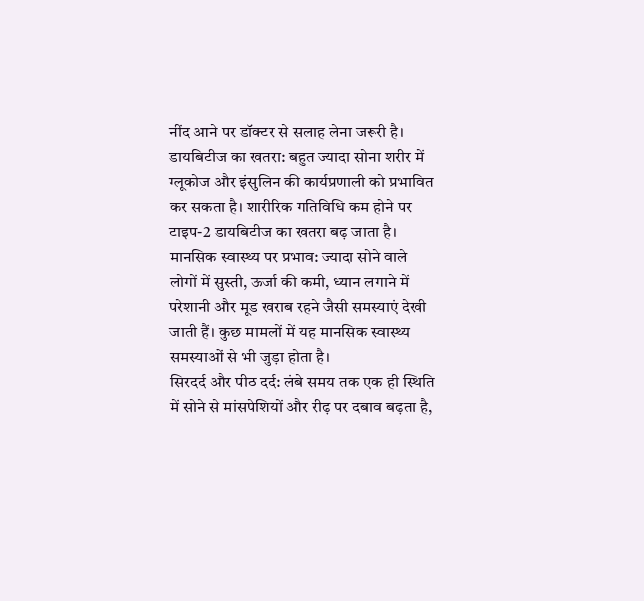नींद आने पर डॉक्टर से सलाह लेना जरूरी है।
डायबिटीज का खतरा: बहुत ज्यादा सोना शरीर में ग्लूकोज और इंसुलिन की कार्यप्रणाली को प्रभावित कर सकता है। शारीरिक गतिविधि कम होने पर टाइप-2 डायबिटीज का खतरा बढ़ जाता है।
मानसिक स्वास्थ्य पर प्रभाव: ज्यादा सोने वाले लोगों में सुस्ती, ऊर्जा की कमी, ध्यान लगाने में परेशानी और मूड खराब रहने जैसी समस्याएं देखी जाती हैं। कुछ मामलों में यह मानसिक स्वास्थ्य समस्याओं से भी जुड़ा होता है।
सिरदर्द और पीठ दर्द: लंबे समय तक एक ही स्थिति में सोने से मांसपेशियों और रीढ़ पर दबाव बढ़ता है,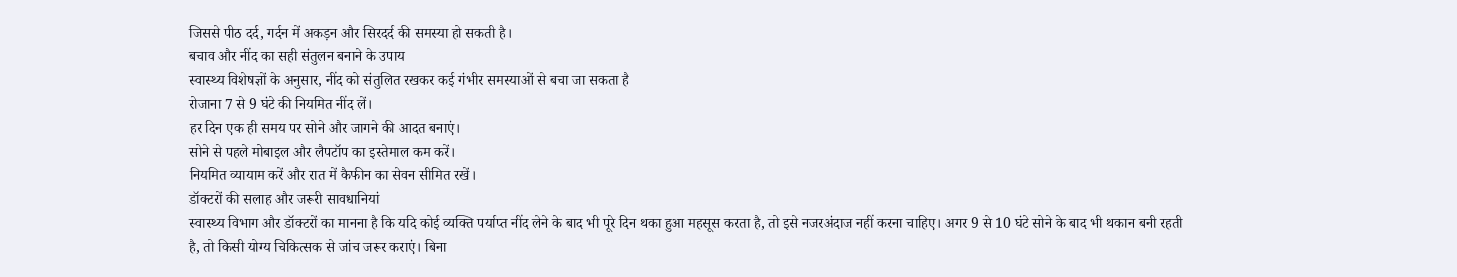जिससे पीठ दर्द, गर्दन में अकड़न और सिरदर्द की समस्या हो सकती है।
बचाव और नींद का सही संतुलन बनाने के उपाय
स्वास्थ्य विशेषज्ञों के अनुसार, नींद को संतुलित रखकर कई गंभीर समस्याओं से बचा जा सकता है
रोजाना 7 से 9 घंटे की नियमित नींद लें।
हर दिन एक ही समय पर सोने और जागने की आदत बनाएं।
सोने से पहले मोबाइल और लैपटॉप का इस्तेमाल कम करें।
नियमित व्यायाम करें और रात में कैफीन का सेवन सीमित रखें।
डॉक्टरों की सलाह और जरूरी सावधानियां
स्वास्थ्य विभाग और डॉक्टरों का मानना है कि यदि कोई व्यक्ति पर्याप्त नींद लेने के बाद भी पूरे दिन थका हुआ महसूस करता है, तो इसे नजरअंदाज नहीं करना चाहिए। अगर 9 से 10 घंटे सोने के बाद भी थकान बनी रहती है, तो किसी योग्य चिकित्सक से जांच जरूर कराएं। बिना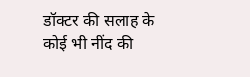डॉक्टर की सलाह के कोई भी नींद की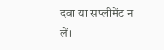दवा या सप्लीमेंट न लें।